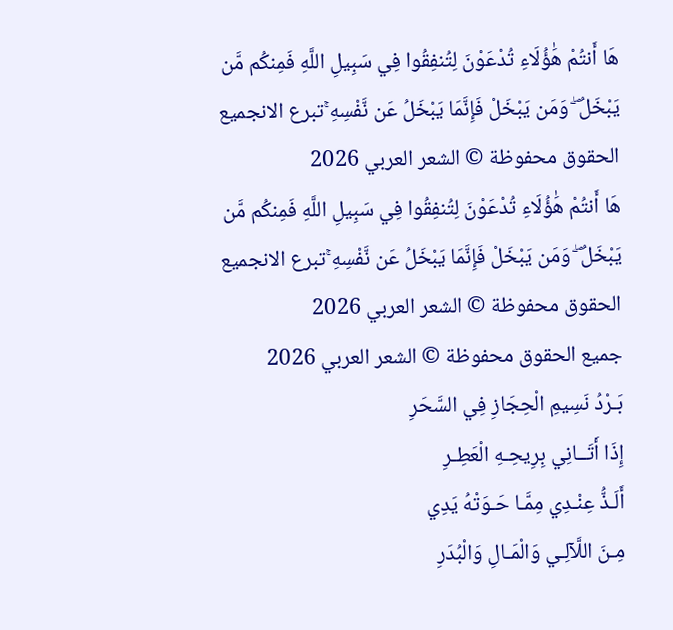هَا أَنتُمْ هَٰؤُلَاءِ تُدْعَوْنَ لِتُنفِقُوا فِي سَبِيلِ اللَّهِ فَمِنكُم مَّن يَبْخَلُ ۖ وَمَن يَبْخَلْ فَإِنَّمَا يَبْخَلُ عَن نَّفْسِهِ ۚتبرع الانجميع الحقوق محفوظة © الشعر العربي 2026
هَا أَنتُمْ هَٰؤُلَاءِ تُدْعَوْنَ لِتُنفِقُوا فِي سَبِيلِ اللَّهِ فَمِنكُم مَّن يَبْخَلُ ۖ وَمَن يَبْخَلْ فَإِنَّمَا يَبْخَلُ عَن نَّفْسِهِ ۚتبرع الانجميع الحقوق محفوظة © الشعر العربي 2026
جميع الحقوق محفوظة © الشعر العربي 2026
بَـرْدُ نَسِيمِ الْحِجَازِ فِي السَّحَرِ
إِذَا أَتَــانِي بِرِيحِـهِ الْعَطِـرِ
أَلَـذُّ عِنْـدِي مِمَّـا حَـوَتْهُ يَدِي
مِـنَ اللَّآلِـي وَالْمَـالِ وَالْبُدَرِ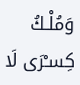وَمُلْـكُ كِسـْرَى لَا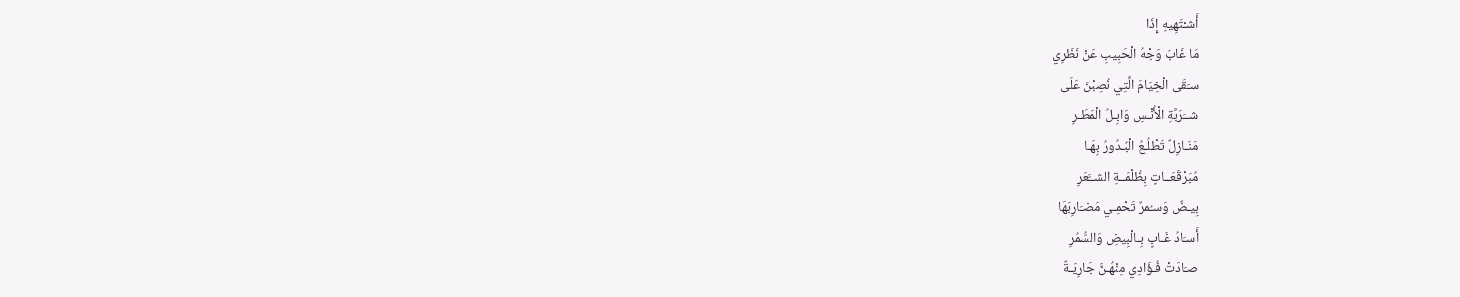أَشـْتَهِيهِ إِذَا
مَا غَابَ وَجْهُ الْحَبِيبِ عَنْ نَظَرِي
سـَقَى الْخِيَامَ الَّتِي نُصِبْنَ عَلَى
شــَرَبَّةِ الْأُنْـسِ وَابِـلُ الْمَطَـرِ
مَنَـازِلٌ تَطْلُـعُ الْبُـدُورُ بِهَـا
مُبَرْقَعَــاتٍ بِظُلْمَــةِ الشــَّعَرِ
بِيـضٌ وَسـُمرٌ تَحْمِـي مَضـَارِبَهَا
أَسـَادُ غَـابٍ بِـالْبِيضِ وَالسُّمُرِ
صـَادَتْ فُـؤَادِي مِنْهُـنَّ جَارِيَـةٌ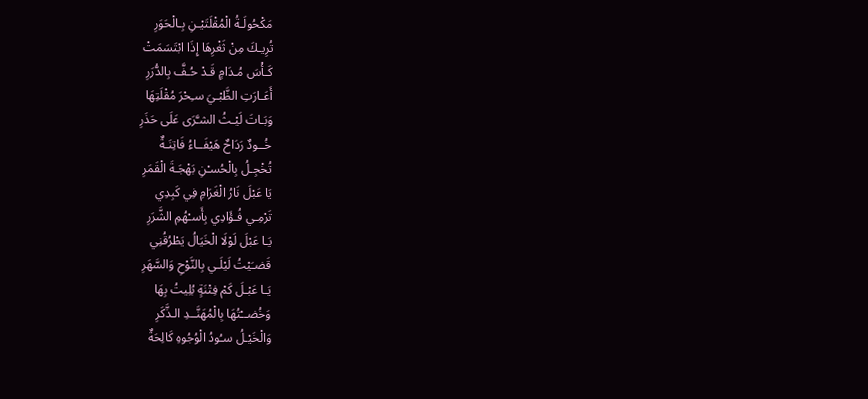مَكْحُولَـةُ الْمُقْلَتَيْـنِ بِـالْحَوَرِ
تُرِيـكَ مِنْ ثَغْرِهَا إِذَا ابْتَسَمَتْ
كَـأْسَ مُـدَامٍ قَـدْ حُـفَّ بِالدُّرَرِ
أَعَـارَتِ الظَّبْـيَ سـِحْرَ مُقْلَتِهَا
وَبَـاتَ لَيْـثُ الشـَّرَى عَلَى حَذَرِ
خُــودٌ رَدَاحٌ هَيْفَــاءُ فَاتِنَـةٌ
تُخْجِـلُ بِالْحُسـْنِ بَهْجَـةَ الْقَمَرِ
يَا عَبْلَ نَارُ الْغَرَامِ فِي كَبِدِي
تَرْمِـي فُـؤَادِي بِأَسـْهُمِ الشَّرَرِ
يَـا عَبْلَ لَوْلَا الْخَيَالُ يَطْرُقُنِي
قَضـَيْتُ لَيْلَـي بِالنَّوْحِ وَالسَّهَرِ
يَـا عَبْـلَ كَمْ فِتْنَةٍ بُلِيتُ بِهَا
وَخُضــْتُهَا بِالْمُهَنَّــدِ الـذَّكَرِ
وَالْخَيْـلُ سـُودُ الْوُجُوهِ كَالِحَةٌ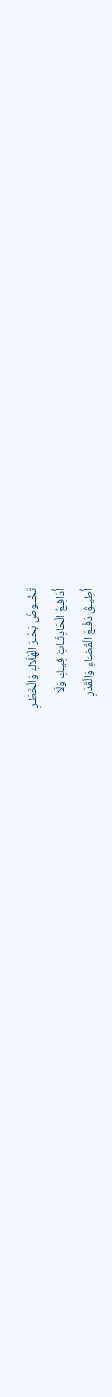تَخُــوضُ بَحْـرَ الْهَلَاكِ وَالْخَطَـرِ
أُدَافِـعُ الْحَادِثَـاتِ فِيـكِ وَلَا
أُطِيـقُ دَفْـعَ الْقَضـَاءِ وَالْقَدَرِ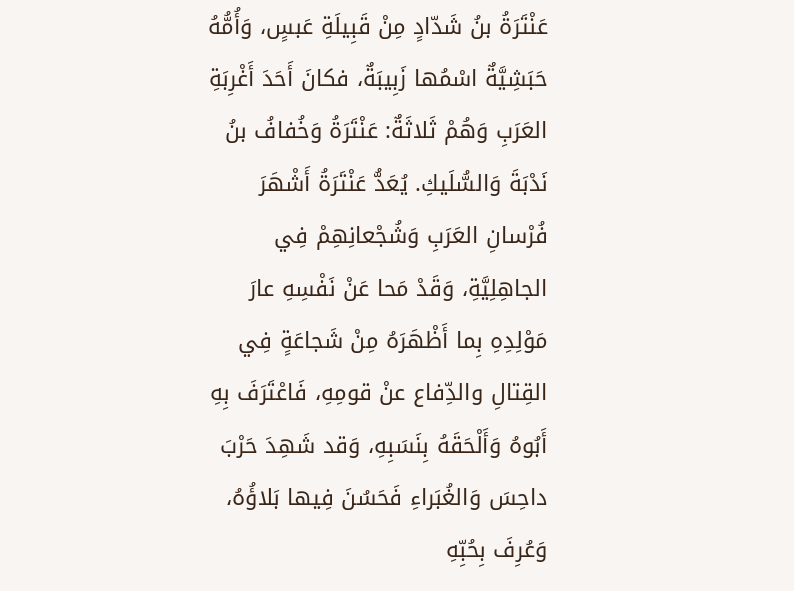عَنْتَرَةُ بنُ شَدّادٍ مِنْ قَبِيلَةِ عَبسٍ، وَأُمُّهُ حَبَشِيَّةٌ اسْمُها زَبِيبَةٌ، فكانَ أَحَدَ أَغْرِبَةِ العَرَبِ وَهُمْ ثَلاثَةٌ: عَنْتَرَةُ وَخُفافُ بنُ نَدْبَةَ وَالسُّلَيكِ. يُعَدُّ عَنْتَرَةُ أَشْهَرَ فُرْسانِ العَرَبِ وَشُجْعانِهِمْ فِي الجاهِلِيَّةِ، وَقَدْ مَحا عَنْ نَفْسِهِ عارَ مَوْلِدِهِ بِما أَظْهَرَهُ مِنْ شَجاعَةٍ فِي القِتالِ والدِّفاع عنْ قومِهِ، فَاعْتَرَفَ بِهِ أَبُوهُ وَأَلْحَقَهُ بِنَسَبِهِ، وَقد شَهِدَ حَرْبَ داحِسَ وَالغُبَراءِ فَحَسُنَ فِيها بَلاؤُهُ، وَعُرِفَ بِحُبِّهِ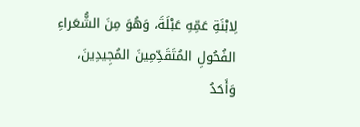لِابْنَةِ عَمِّهِ عَبْلَةَ، وَهُوَ مِنَ الشُّعَراءِ الفُحُولِ المُتَقَدِّمِينَ المُجِيدِينَ، وَأَحَدُ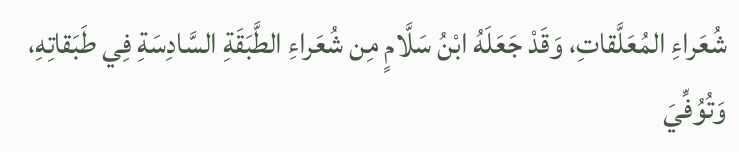شُعَراءِ المُعَلَّقاتِ، وَقَدْ جَعَلَهُ ابْنُ سَلَّامٍ مِن شُعَراءِ الطَّبَقَةِ السَّادِسَةِ فِي طَبَقاتِهِ، وَتُوُفِّيَ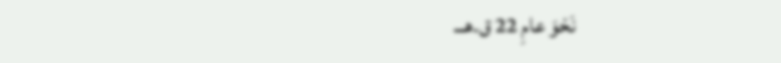نَحْوَ عامِ 22 ق.هــ.